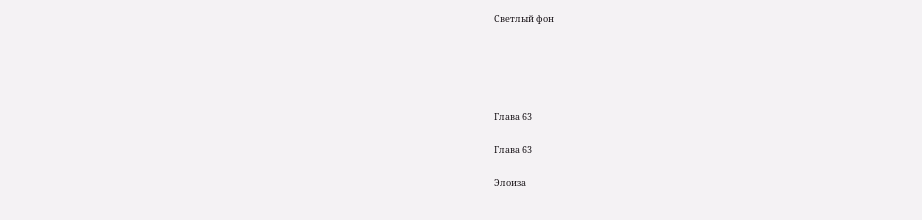Светлый фон





Глава 63

Глава 63

Элоиза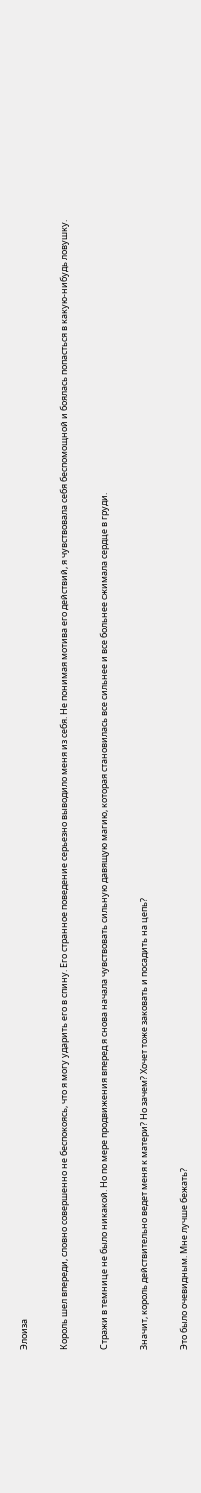Элоиза

Король шел впереди, словно совершенно не беспокоясь, что я могу ударить его в спину. Его странное поведение серьезно выводило меня из себя. Не понимая мотива его действий, я чувствовала себя беспомощной и боялась попасться в какую-нибудь ловушку.

Стражи в темнице не было никакой. Но по мере продвижения вперед я снова начала чувствовать сильную давящую магию, которая становилась все сильнее и все больнее сжимала сердце в груди.

Значит, король действительно ведет меня к матери? Но зачем? Хочет тоже заковать и посадить на цепь?

Это было очевидным. Мне лучше бежать?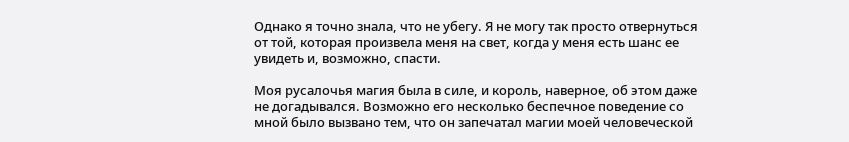Однако я точно знала, что не убегу. Я не могу так просто отвернуться от той, которая произвела меня на свет, когда у меня есть шанс ее увидеть и, возможно, спасти.

Моя русалочья магия была в силе, и король, наверное, об этом даже не догадывался. Возможно его несколько беспечное поведение со мной было вызвано тем, что он запечатал магии моей человеческой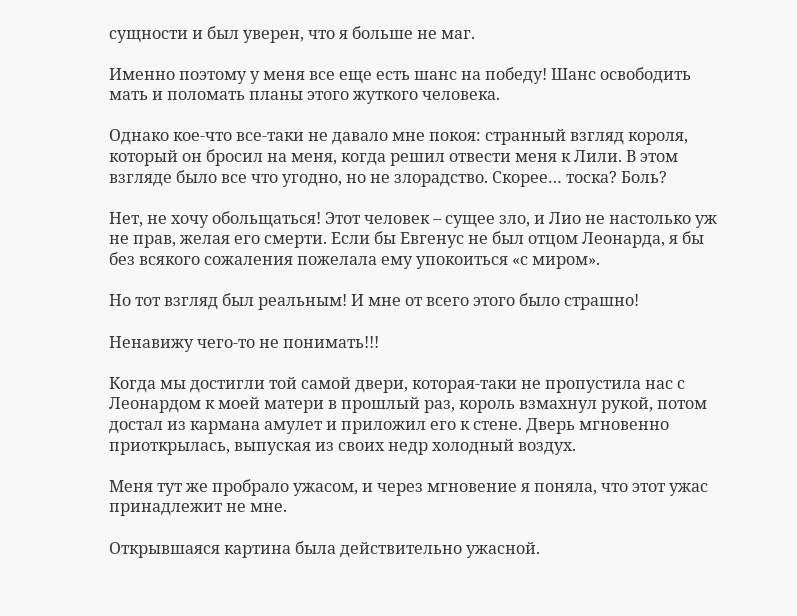сущности и был уверен, что я больше не маг.

Именно поэтому у меня все еще есть шанс на победу! Шанс освободить мать и поломать планы этого жуткого человека.

Однако кое-что все-таки не давало мне покоя: странный взгляд короля, который он бросил на меня, когда решил отвести меня к Лили. В этом взгляде было все что угодно, но не злорадство. Скорее… тоска? Боль?

Нет, не хочу обольщаться! Этот человек – сущее зло, и Лио не настолько уж не прав, желая его смерти. Если бы Евгенус не был отцом Леонарда, я бы без всякого сожаления пожелала ему упокоиться «с миром».

Но тот взгляд был реальным! И мне от всего этого было страшно!

Ненавижу чего-то не понимать!!!

Когда мы достигли той самой двери, которая-таки не пропустила нас с Леонардом к моей матери в прошлый раз, король взмахнул рукой, потом достал из кармана амулет и приложил его к стене. Дверь мгновенно приоткрылась, выпуская из своих недр холодный воздух.

Меня тут же пробрало ужасом, и через мгновение я поняла, что этот ужас принадлежит не мне.

Открывшаяся картина была действительно ужасной.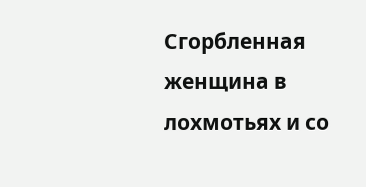Сгорбленная женщина в лохмотьях и со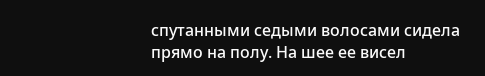спутанными седыми волосами сидела прямо на полу. На шее ее висел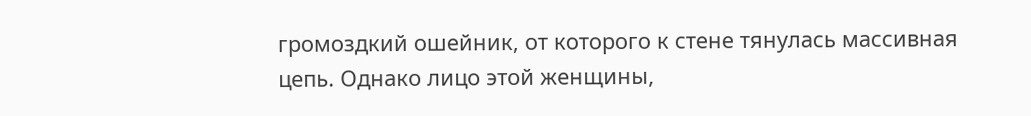громоздкий ошейник, от которого к стене тянулась массивная цепь. Однако лицо этой женщины,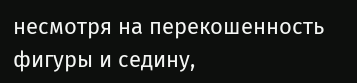несмотря на перекошенность фигуры и седину,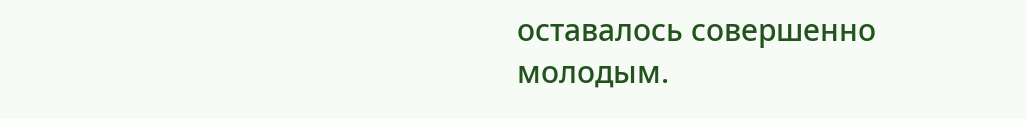оставалось совершенно молодым.